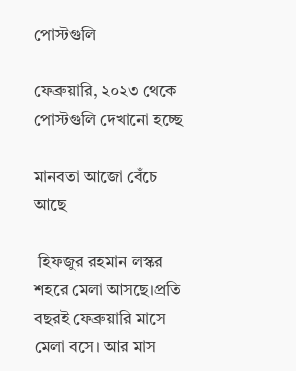পোস্টগুলি

ফেব্রুয়ারি, ২০২৩ থেকে পোস্টগুলি দেখানো হচ্ছে

মানবতা আজো বেঁচে আছে

 হিফজুর রহমান লস্কর শহরে মেলা আসছে।প্রতি বছরই ফেব্রুয়ারি মাসে মেলা বসে। আর মাস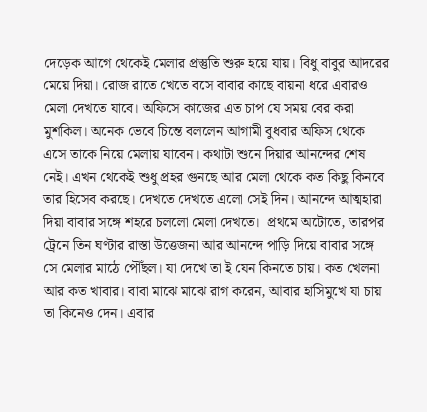দেড়েক আগে থেকেই মেলার প্রস্তুতি শুরু হয়ে যায়। বিধু বাবুর আদরের মেয়ে দিয়া। রোজ রাতে খেতে বসে বাবার কাছে বায়না ধরে এবারও মেলা দেখতে যাবে। অফিসে কাজের এত চাপ যে সময় বের করা মুশকিল। অনেক ভেবে চিন্তে বললেন আগামী বুধবার অফিস থেকে এসে তাকে নিয়ে মেলায় যাবেন। কথাটা শুনে দিয়ার আনন্দের শেষ নেই। এখন থেকেই শুধু প্রহর গুনছে আর মেলা থেকে কত কিছু কিনবে তার হিসেব করছে। দেখতে দেখতে এলো সেই দিন। আনন্দে আত্মহারা দিয়া বাবার সঙ্গে শহরে চললো মেলা দেখতে।  প্রথমে অটোতে, তারপর ট্রেনে তিন ঘণ্টার রাস্তা উত্তেজনা আর আনন্দে পাড়ি দিয়ে বাবার সঙ্গে সে মেলার মাঠে পৌঁছল। যা দেখে তা ই যেন কিনতে চায়। কত খেলনা আর কত খাবার। বাবা মাঝে মাঝে রাগ করেন, আবার হাসিমুখে যা চায় তা কিনেও দেন। এবার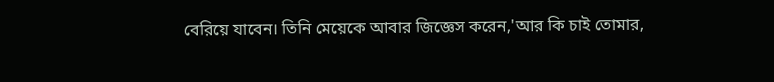বেরিয়ে যাবেন। তিনি মেয়েকে আবার জিজ্ঞেস করেন,'আর কি চাই তোমার,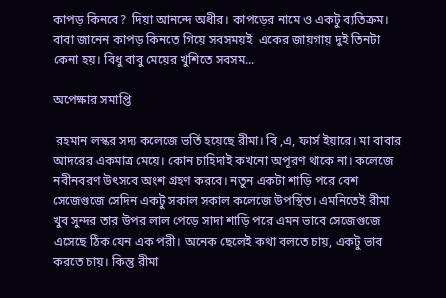কাপড় কিনবে?  দিয়া আনন্দে অধীর। কাপড়ের নামে ও একটু ব্যতিক্রম। বাবা জানেন কাপড় কিনতে গিয়ে সবসময়ই  একের জায়গায় দুই তিনটা কেনা হয়। বিধু বাবু মেয়ের খুশিতে সবসম...

অপেক্ষার সমাপ্তি

 রহমান লস্কর সদ্য কলেজে ভর্তি হয়েছে রীমা। বি ,এ, ফার্স ইয়ারে। মা বাবার আদরের একমাত্র মেয়ে। কোন চাহিদাই কখনো অপূরণ থাকে না। কলেজে নবীনবরণ উৎসবে অংশ গ্রহণ করবে। নতুন একটা শাড়ি পরে বেশ সেজেগুজে সেদিন একটু সকাল সকাল কলেজে উপস্থিত। এমনিতেই রীমা খুব সুন্দর তার উপর লাল পেড়ে সাদা শাড়ি পরে এমন ভাবে সেজেগুজে এসেছে ঠিক যেন এক পরী। অনেক ছেলেই কথা বলতে চায়, একটু ভাব করতে চায়। কিন্তু রীমা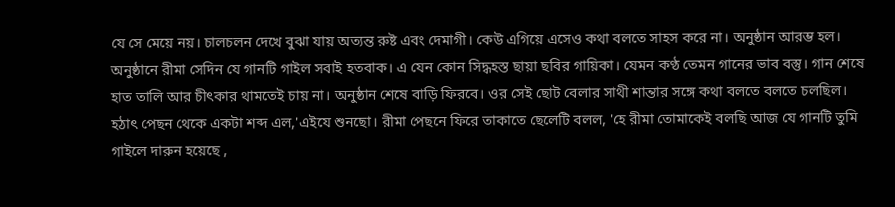যে সে মেয়ে নয়। চালচলন দেখে বুঝা যায় অত্যন্ত রুষ্ট এবং দেমাগী। কেউ এগিয়ে এসেও কথা বলতে সাহস করে না। অনুষ্ঠান আরম্ভ হল। অনুষ্ঠানে রীমা সেদিন যে গানটি গাইল সবাই হতবাক। এ যেন কোন সিদ্ধহস্ত ছায়া ছবির গায়িকা। যেমন কণ্ঠ তেমন গানের ভাব বস্তু। গান শেষে হাত তালি আর চীৎকার থামতেই চায় না। অনুষ্ঠান শেষে বাড়ি ফিরবে। ওর সেই ছোট বেলার সাথী শান্তার সঙ্গে কথা বলতে বলতে চলছিল। হঠাৎ পেছন থেকে একটা শব্দ এল,'এইযে শুনছো। রীমা পেছনে ফিরে তাকাতে ছেলেটি বলল, 'হে রীমা তোমাকেই বলছি আজ যে গানটি তুমি গাইলে দারুন হয়েছে ,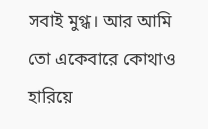সবাই মুগ্ধ। আর আমি তো একেবারে কোথাও হারিয়ে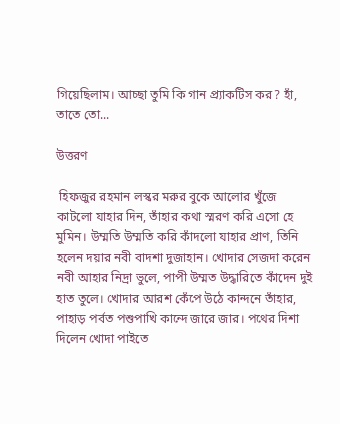গিয়েছিলাম। আচ্ছা তুমি কি গান প্র্যাকটিস কর? হাঁ, তাতে তো...

উত্তরণ

 হিফজুর রহমান লস্কর মরুর বুকে আলোর খুঁজে কাটলো যাহার দিন, তাঁহার কথা স্মরণ করি এসো হে মুমিন। উম্মতি উম্মতি করি কাঁদলো যাহার প্রাণ, তিনি হলেন দয়ার নবী বাদশা দুজাহান। খোদার সেজদা করেন নবী আহার নিদ্রা ভুলে, পাপী উম্মত উদ্ধারিতে কাঁদেন দুই হাত তুলে। খোদার আরশ কেঁপে উঠে কান্দনে তাঁহার, পাহাড় পর্বত পশুপাখি কান্দে জারে জার। পথের দিশা দিলেন খোদা পাইতে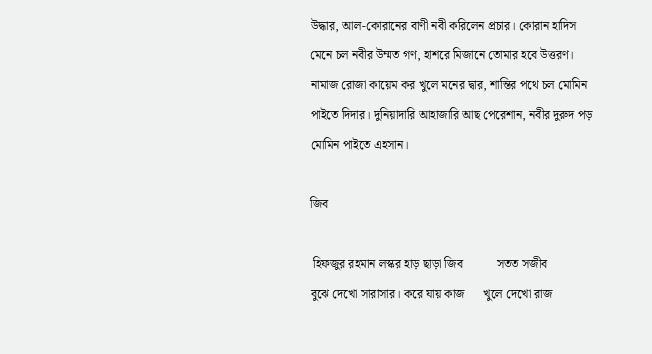উদ্ধার, আল-কোরানের বাণী নবী করিলেন প্রচার। কোরান হাদিস মেনে চল নবীর উম্মত গণ, হাশরে মিজানে তোমার হবে উত্তরণ। নামাজ রোজা কায়েম কর খুলে মনের দ্বার, শান্তির পথে চল মোমিন পাইতে দিদার। দুনিয়াদারি আহাজারি আছ পেরেশান, নবীর দুরুদ পড় মোমিন পাইতে এহসান।

জিব

 হিফজুর রহমান লস্কর হাড় ছাড়া জিব           সতত সজীব            বুঝে দেখো সারাসার। করে যায় কাজ      খুলে দেখো রাজ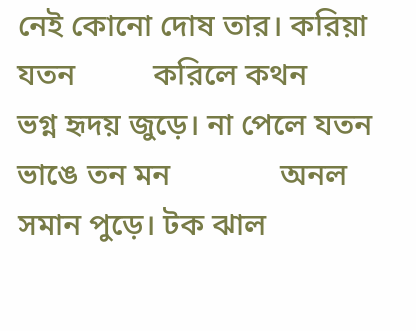নেই কোনো দোষ তার। করিয়া যতন          করিলে কথন             ভগ্ন হৃদয় জুড়ে। না পেলে যতন             ভাঙে তন মন              অনল সমান পুড়ে। টক ঝাল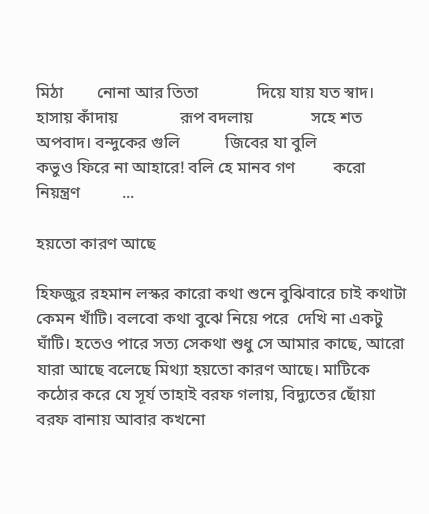মিঠা        নোনা আর তিতা              দিয়ে যায় যত স্বাদ। হাসায় কাঁদায়               রূপ বদলায়              সহে শত অপবাদ। বন্দুকের গুলি           জিবের যা বুলি              কভুও ফিরে না আহারে! বলি হে মানব গণ         করো নিয়ন্ত্রণ          ...

হয়তো কারণ আছে

হিফজুর রহমান লস্কর কারো কথা শুনে বুঝিবারে চাই কথাটা কেমন খাঁটি। বলবো কথা বুঝে নিয়ে পরে  দেখি না একটু ঘাঁটি। হতেও পারে সত্য সেকথা শুধু সে আমার কাছে, আরো যারা আছে বলেছে মিথ্যা হয়তো কারণ আছে। মাটিকে কঠোর করে যে সূর্য তাহাই বরফ গলায়, বিদ্যুতের ছোঁয়া বরফ বানায় আবার কখনো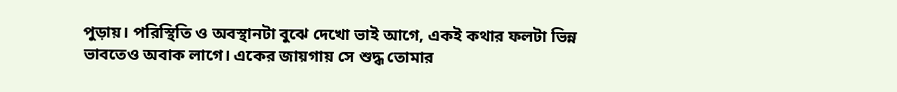পুড়ায়। পরিস্থিতি ও অবস্থানটা বুঝে দেখো ভাই আগে, একই কথার ফলটা ভিন্ন ভাবতেও অবাক লাগে। একের জায়গায় সে শুদ্ধ তোমার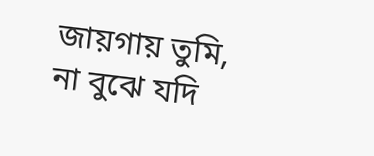জায়গায় তুমি, না বুঝে যদি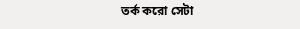তর্ক করো সেটা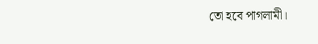তো হবে পাগলামী।